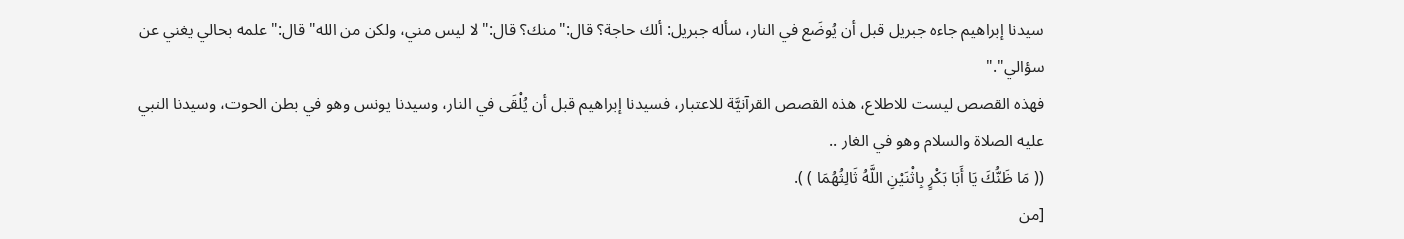سيدنا إبراهيم جاءه جبريل قبل أن يُوضَع في النار، سأله جبريل: ألك حاجة؟ قال:"منك؟ قال:"لا ليس مني، ولكن من الله"قال:"علمه بحالي يغني عن سؤالي"."
فهذه القصص ليست للاطلاع، هذه القصص القرآنيَّة للاعتبار، فسيدنا إبراهيم قبل أن يُلْقَى في النار، وسيدنا يونس وهو في بطن الحوت، وسيدنا النبي عليه الصلاة والسلام وهو في الغار ..
(( مَا ظَنُّكَ يَا أَبَا بَكْرٍ بِاثْنَيْنِ اللَّهُ ثَالِثُهُمَا ) ).
[من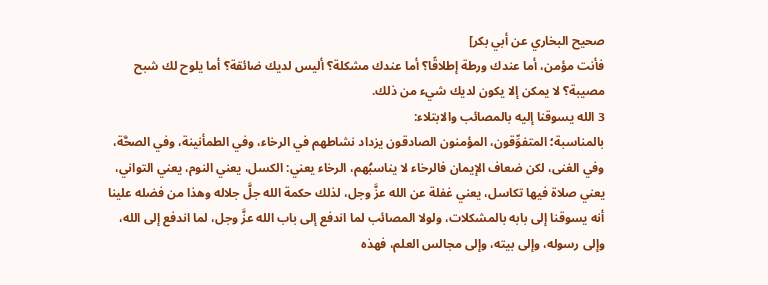صحيح البخاري عن أبي بكر]
فأنت مؤمن، أما عندك ورطة إطلاقًا؟ أما عندك مشكلة؟ أليس لديك ضائقة؟ أما يلوح لك شبح مصيبة؟ لا يمكن إلا يكون لديك شيء من ذلك.
3 الله يسوقنا إليه بالمصائب والابتلاء:
بالمناسبة؛ المتفوِّقون، المؤمنون الصادقون يزداد نشاطهم في الرخاء، وفي الطمأنينة، وفي الصحَّة، وفي الغنى، لكن ضعاف الإيمان فالرخاء لا يناسبُهم، الرخاء يعني: الكسل، يعني النوم، يعني التواني، يعني صلاة فيها تكاسل، يعني غفلة عن الله عزَّ وجل، لذلك حكمة الله جلَّ جلاله وهذا من فضله علينا أنه يسوقنا إلى بابه بالمشكلات، ولولا المصائب لما اندفع إلى باب الله عزَّ وجل، لما اندفع إلى الله، وإلى رسوله، وإلى بيته، وإلى مجالس العلم، فهذه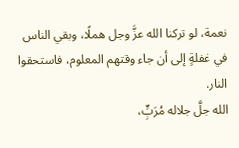نعمة، لو تركنا الله عزَّ وجل هملًا، وبقي الناس في غفلةٍ إلى أن جاء وقتهم المعلوم، فاستحقوا النار.
الله جلَّ جلاله مُرَبٍِّ،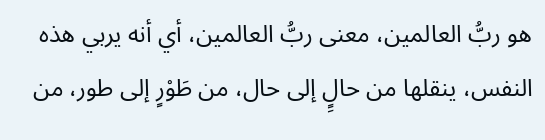هو ربُّ العالمين، معنى ربُّ العالمين، أي أنه يربي هذه النفس، ينقلها من حالٍِ إلى حال، من طَوْرٍ إلى طور، من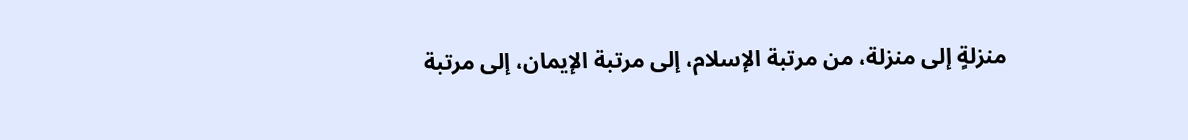منزلةٍ إلى منزلة، من مرتبة الإسلام، إلى مرتبة الإيمان، إلى مرتبة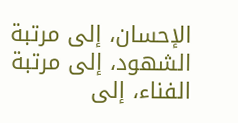الإحسان، إلى مرتبة الشهود، إلى مرتبة الفناء، إلى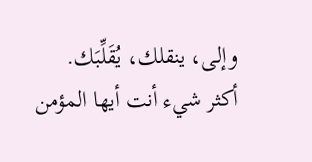وإلى، ينقلك، يُقَلِّبَك.
أكثر شيء أنت أيها المؤمن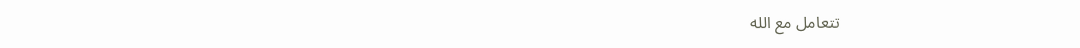تتعامل مع الله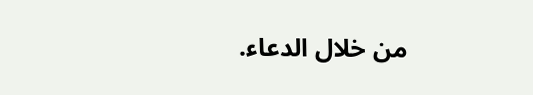من خلال الدعاء.